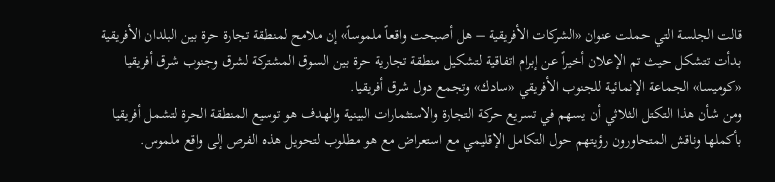قالت الجلسة التي حملت عنوان «الشركات الأفريقية – هل أصبحت واقعاً ملموساً» إن ملامح لمنطقة تجارة حرة بين البلدان الأفريقية بدأت تتشكل حيث تم الإعلان أخيراً عن إبرام اتفاقية لتشكيل منطقة تجارية حرة بين السوق المشتركة لشرق وجنوب شرق أفريقيا «كوميسا» الجماعة الإنمائية للجنوب الأفريقي «سادك» وتجمع دول شرق أفريقيا.
ومن شأن هذا التكتل الثلاثي أن يسهم في تسريع حركة التجارة والاستثمارات البينية والهدف هو توسيع المنطقة الحرة لتشمل أفريقيا بأكملها وناقش المتحاورون رؤيتهم حول التكامل الإقليمي مع استعراض مع هو مطلوب لتحويل هذه الفرص إلى واقع ملموس.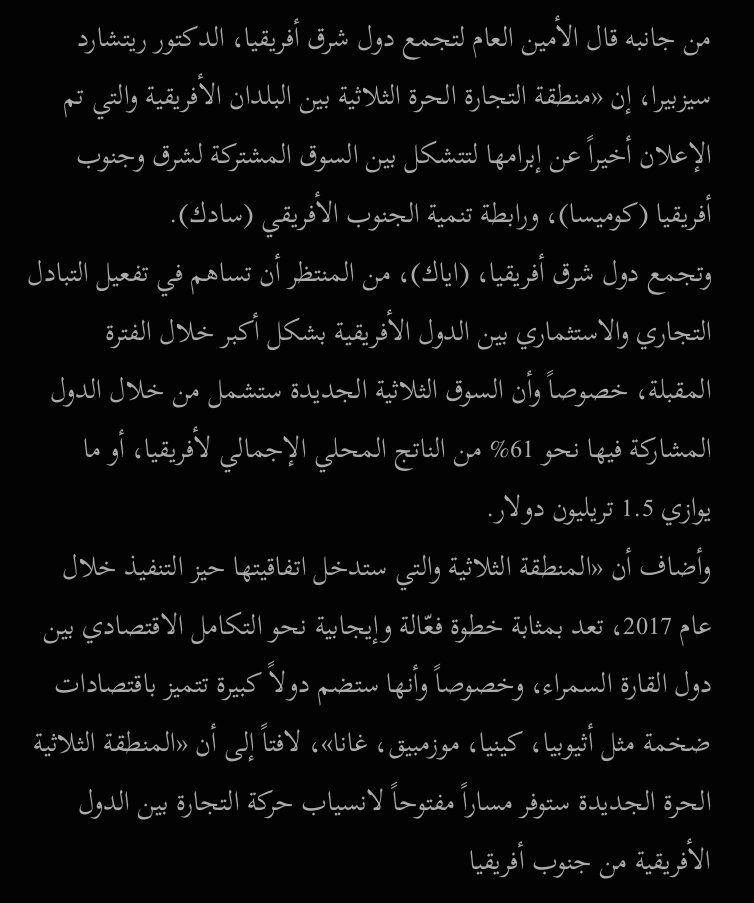من جانبه قال الأمين العام لتجمع دول شرق أفريقيا، الدكتور ريتشارد سيزبيرا، إن «منطقة التجارة الحرة الثلاثية بين البلدان الأفريقية والتي تم الإعلان أخيراً عن إبرامها لتتشكل بين السوق المشتركة لشرق وجنوب أفريقيا (كوميسا)، ورابطة تنمية الجنوب الأفريقي (سادك).
وتجمع دول شرق أفريقيا، (اياك)، من المنتظر أن تساهم في تفعيل التبادل التجاري والاستثماري بين الدول الأفريقية بشكل أكبر خلال الفترة المقبلة، خصوصاً وأن السوق الثلاثية الجديدة ستشمل من خلال الدول المشاركة فيها نحو 61% من الناتج المحلي الإجمالي لأفريقيا، أو ما يوازي 1.5 تريليون دولار.
وأضاف أن «المنطقة الثلاثية والتي ستدخل اتفاقيتها حيز التنفيذ خلال عام 2017، تعد بمثابة خطوة فعّالة وإيجابية نحو التكامل الاقتصادي بين دول القارة السمراء، وخصوصاً وأنها ستضم دولاً كبيرة تتميز باقتصادات ضخمة مثل أثيوبيا، كينيا، موزمبيق، غانا»، لافتاً إلى أن «المنطقة الثلاثية الحرة الجديدة ستوفر مساراً مفتوحاً لانسياب حركة التجارة بين الدول الأفريقية من جنوب أفريقيا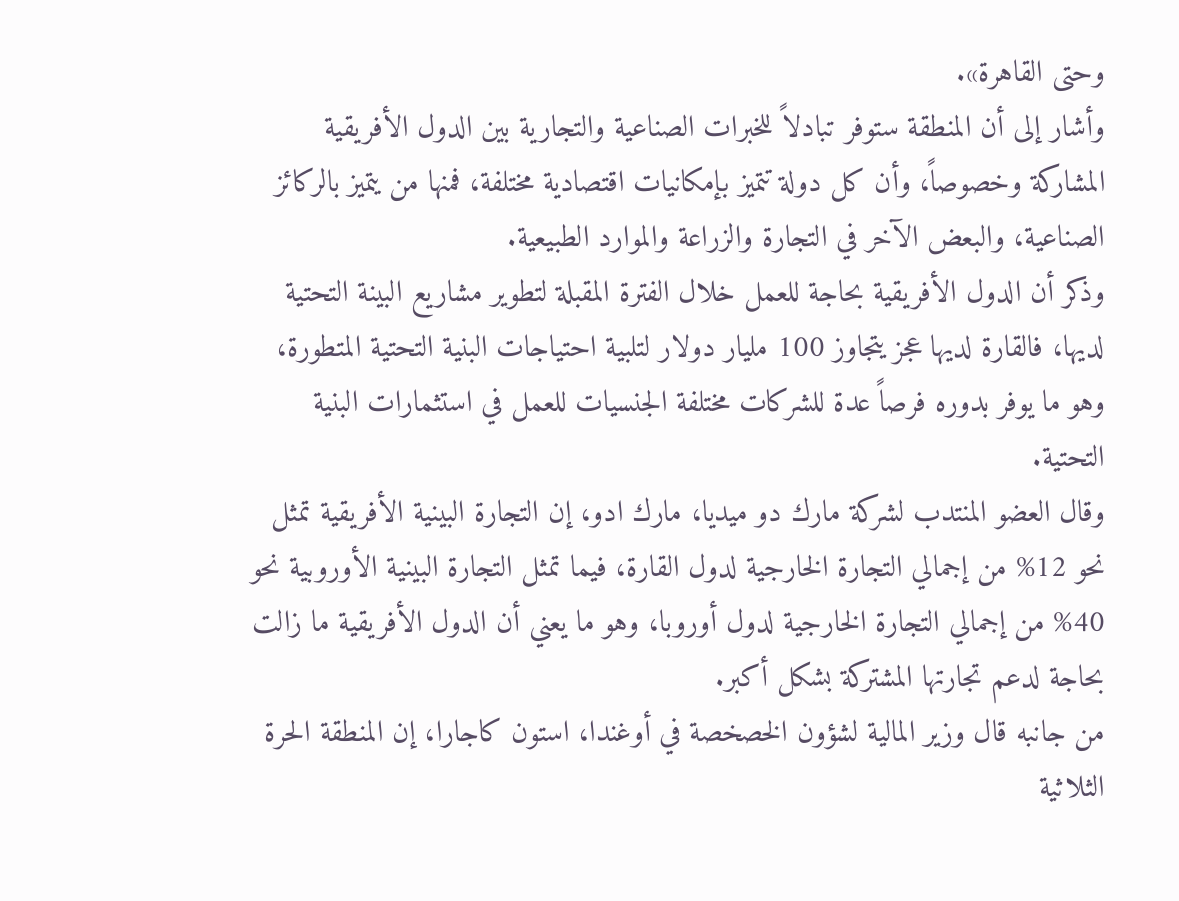وحتى القاهرة».
وأشار إلى أن المنطقة ستوفر تبادلاً للخبرات الصناعية والتجارية بين الدول الأفريقية المشاركة وخصوصاً، وأن كل دولة تتميز بإمكانيات اقتصادية مختلفة، فمنها من يتميز بالركائز الصناعية، والبعض الآخر في التجارة والزراعة والموارد الطبيعية.
وذكر أن الدول الأفريقية بحاجة للعمل خلال الفترة المقبلة لتطوير مشاريع البينة التحتية لديها، فالقارة لديها عجز يتجاوز 100 مليار دولار لتلبية احتياجات البنية التحتية المتطورة، وهو ما يوفر بدوره فرصاً عدة للشركات مختلفة الجنسيات للعمل في استثمارات البنية التحتية.
وقال العضو المنتدب لشركة مارك دو ميديا، مارك ادو، إن التجارة البينية الأفريقية تمثل نحو 12% من إجمالي التجارة الخارجية لدول القارة، فيما تمثل التجارة البينية الأوروبية نحو 40% من إجمالي التجارة الخارجية لدول أوروبا، وهو ما يعني أن الدول الأفريقية ما زالت بحاجة لدعم تجارتها المشتركة بشكل أكبر.
من جانبه قال وزير المالية لشؤون الخصخصة في أوغندا، استون كاجارا، إن المنطقة الحرة الثلاثية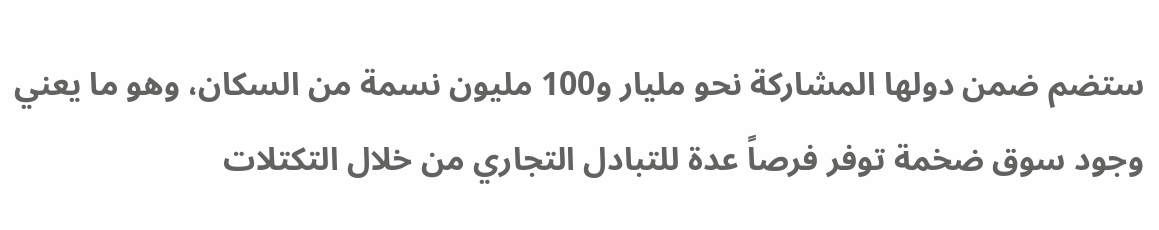ستضم ضمن دولها المشاركة نحو مليار و100 مليون نسمة من السكان، وهو ما يعني وجود سوق ضخمة توفر فرصاً عدة للتبادل التجاري من خلال التكتلات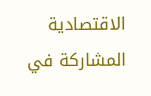الاقتصادية المشاركة في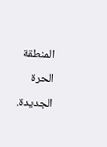المنطقة الحرة الجديدة.